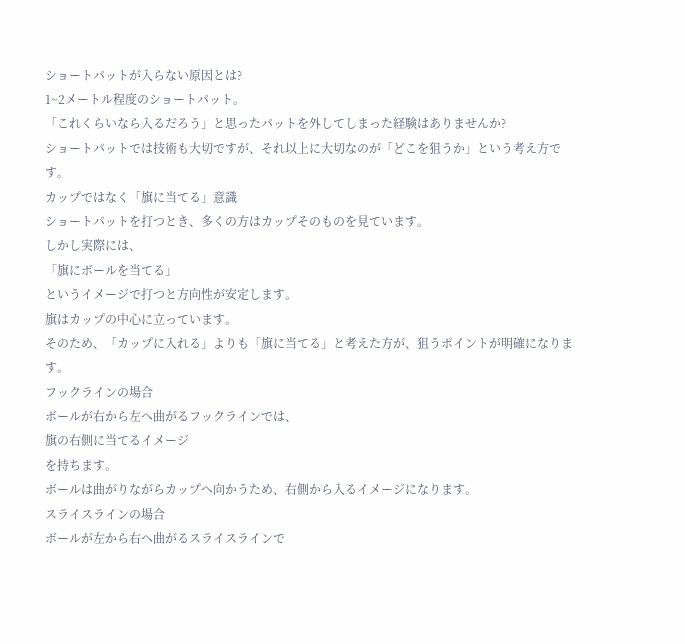ショートパットが入らない原因とは?
1~2メートル程度のショートパット。
「これくらいなら入るだろう」と思ったパットを外してしまった経験はありませんか?
ショートパットでは技術も大切ですが、それ以上に大切なのが「どこを狙うか」という考え方です。
カップではなく「旗に当てる」意識
ショートパットを打つとき、多くの方はカップそのものを見ています。
しかし実際には、
「旗にボールを当てる」
というイメージで打つと方向性が安定します。
旗はカップの中心に立っています。
そのため、「カップに入れる」よりも「旗に当てる」と考えた方が、狙うポイントが明確になります。
フックラインの場合
ボールが右から左へ曲がるフックラインでは、
旗の右側に当てるイメージ
を持ちます。
ボールは曲がりながらカップへ向かうため、右側から入るイメージになります。
スライスラインの場合
ボールが左から右へ曲がるスライスラインで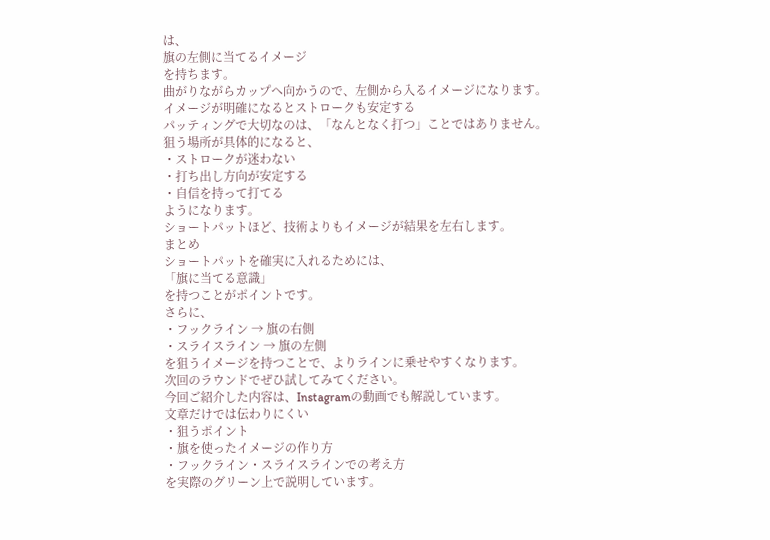は、
旗の左側に当てるイメージ
を持ちます。
曲がりながらカップへ向かうので、左側から入るイメージになります。
イメージが明確になるとストロークも安定する
パッティングで大切なのは、「なんとなく打つ」ことではありません。
狙う場所が具体的になると、
・ストロークが迷わない
・打ち出し方向が安定する
・自信を持って打てる
ようになります。
ショートパットほど、技術よりもイメージが結果を左右します。
まとめ
ショートパットを確実に入れるためには、
「旗に当てる意識」
を持つことがポイントです。
さらに、
・フックライン → 旗の右側
・スライスライン → 旗の左側
を狙うイメージを持つことで、よりラインに乗せやすくなります。
次回のラウンドでぜひ試してみてください。
今回ご紹介した内容は、Instagramの動画でも解説しています。
文章だけでは伝わりにくい
・狙うポイント
・旗を使ったイメージの作り方
・フックライン・スライスラインでの考え方
を実際のグリーン上で説明しています。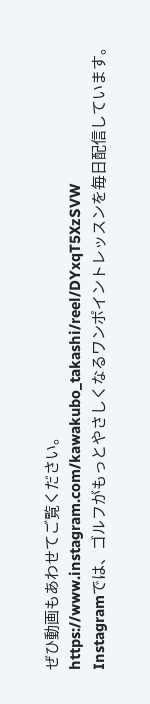ぜひ動画もあわせてご覧ください。
https://www.instagram.com/kawakubo_takashi/reel/DYxqT5XzSVW
Instagramでは、ゴルフがもっとやさしくなるワンポイントレッスンを毎日配信しています。